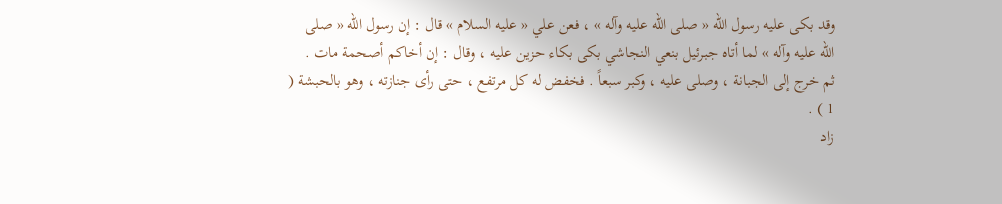وقد بكى عليه رسول الله « صلى الله عليه وآله » ، فعن علي « عليه السلام » قال : إن رسول الله « صلى الله عليه وآله » لما أتاه جبرئيل بنعي النجاشي بكى بكاء حزين عليه ، وقال : إن أخاكم أصحمة مات .
ثم خرج إلى الجبانة ، وصلى عليه ، وكبر سبعاً . فخفض له كل مرتفع ، حتى رأى جنازته ، وهو بالحبشة ( 1 ) .
زاد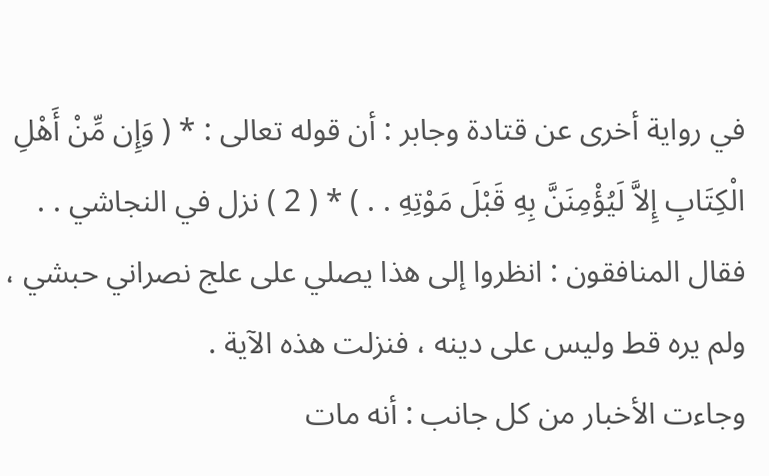في رواية أخرى عن قتادة وجابر : أن قوله تعالى : * ( وَإِن مِّنْ أَهْلِ الْكِتَابِ إِلاَّ لَيُؤْمِنَنَّ بِهِ قَبْلَ مَوْتِهِ . . ) * ( 2 ) نزل في النجاشي . .
فقال المنافقون : انظروا إلى هذا يصلي على علج نصراني حبشي ، ولم يره قط وليس على دينه ، فنزلت هذه الآية .
وجاءت الأخبار من كل جانب : أنه مات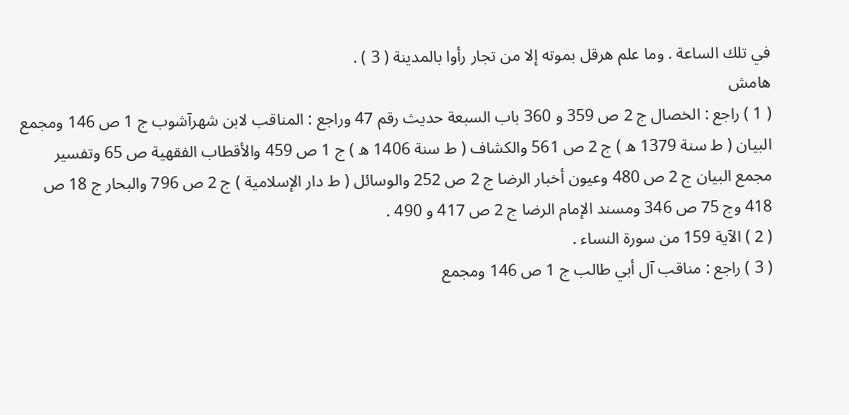في تلك الساعة . وما علم هرقل بموته إلا من تجار رأوا بالمدينة ( 3 ) .
هامش
( 1 ) راجع : الخصال ج 2 ص 359 و 360 باب السبعة حديث رقم 47 وراجع : المناقب لابن شهرآشوب ج 1 ص 146 ومجمع البيان ( ط سنة 1379 ه ) ج 2 ص 561 والكشاف ( ط سنة 1406 ه ) ج 1 ص 459 والأقطاب الفقهية ص 65 وتفسير مجمع البيان ج 2 ص 480 وعيون أخبار الرضا ج 2 ص 252 والوسائل ( ط دار الإسلامية ) ج 2 ص 796 والبحار ج 18 ص 418 وج 75 ص 346 ومسند الإمام الرضا ج 2 ص 417 و 490 .
( 2 ) الآية 159 من سورة النساء .
( 3 ) راجع : مناقب آل أبي طالب ج 1 ص 146 ومجمع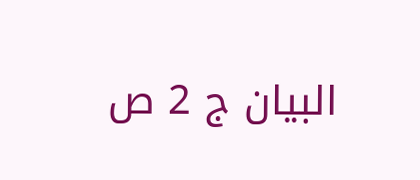البيان ج 2 ص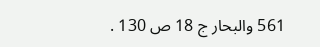561 والبحار ج 18 ص 130 .